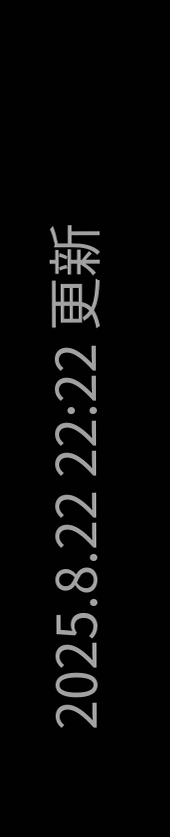2025.8.22 22:22 更新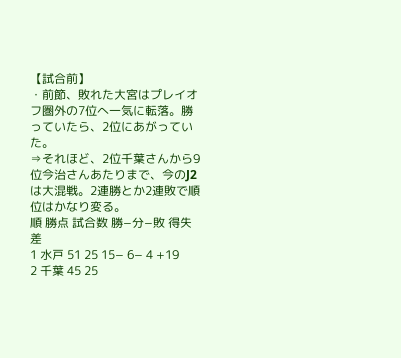【試合前】
・前節、敗れた大宮はプレイオフ圏外の7位へ一気に転落。勝っていたら、2位にあがっていた。
⇒それほど、2位千葉さんから9位今治さんあたりまで、今のJ2は大混戦。2連勝とか2連敗で順位はかなり変る。
順 勝点 試合数 勝−分−敗 得失差
1 水戸 51 25 15− 6− 4 +19
2 千葉 45 25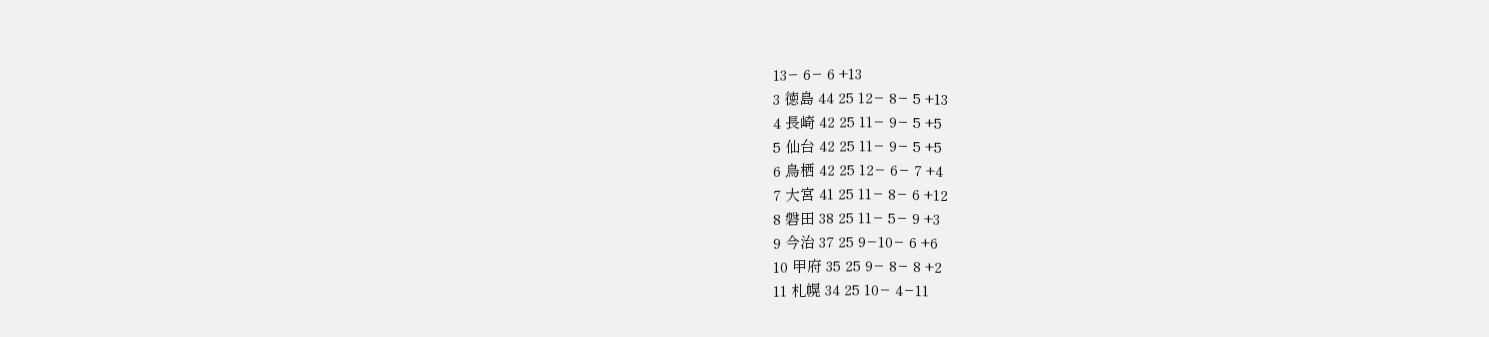13− 6− 6 +13
3 徳島 44 25 12− 8− 5 +13
4 長崎 42 25 11− 9− 5 +5
5 仙台 42 25 11− 9− 5 +5
6 鳥栖 42 25 12− 6− 7 +4
7 大宮 41 25 11− 8− 6 +12
8 磐田 38 25 11− 5− 9 +3
9 今治 37 25 9−10− 6 +6
10 甲府 35 25 9− 8− 8 +2
11 札幌 34 25 10− 4−11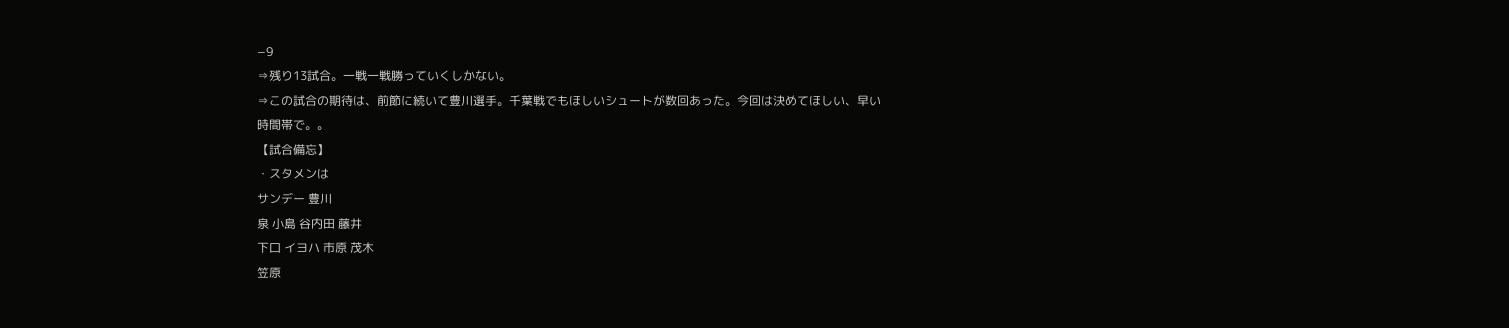−9
⇒残り13試合。一戦一戦勝っていくしかない。
⇒この試合の期待は、前節に続いて豊川選手。千葉戦でもほしいシュートが数回あった。今回は決めてほしい、早い
時間帯で。。
【試合備忘】
・スタメンは
サンデー 豊川
泉 小島 谷内田 藤井
下口 イヨハ 市原 茂木
笠原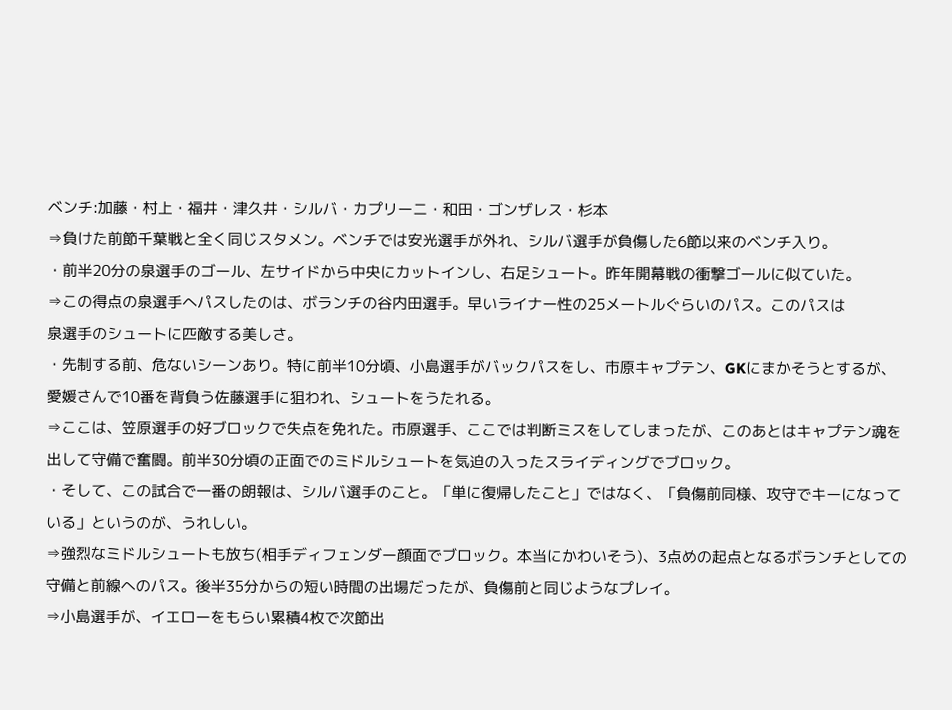ベンチ:加藤・村上・福井・津久井・シルバ・カプリーニ・和田・ゴンザレス・杉本
⇒負けた前節千葉戦と全く同じスタメン。ベンチでは安光選手が外れ、シルバ選手が負傷した6節以来のベンチ入り。
・前半20分の泉選手のゴール、左サイドから中央にカットインし、右足シュート。昨年開幕戦の衝撃ゴールに似ていた。
⇒この得点の泉選手へパスしたのは、ボランチの谷内田選手。早いライナー性の25メートルぐらいのパス。このパスは
泉選手のシュートに匹敵する美しさ。
・先制する前、危ないシーンあり。特に前半10分頃、小島選手がバックパスをし、市原キャプテン、GKにまかそうとするが、
愛媛さんで10番を背負う佐藤選手に狙われ、シュートをうたれる。
⇒ここは、笠原選手の好ブロックで失点を免れた。市原選手、ここでは判断ミスをしてしまったが、このあとはキャプテン魂を
出して守備で奮闘。前半30分頃の正面でのミドルシュートを気迫の入ったスライディングでブロック。
・そして、この試合で一番の朗報は、シルバ選手のこと。「単に復帰したこと」ではなく、「負傷前同様、攻守でキーになって
いる」というのが、うれしい。
⇒強烈なミドルシュートも放ち(相手ディフェンダー顔面でブロック。本当にかわいそう)、3点めの起点となるボランチとしての
守備と前線へのパス。後半35分からの短い時間の出場だったが、負傷前と同じようなプレイ。
⇒小島選手が、イエローをもらい累積4枚で次節出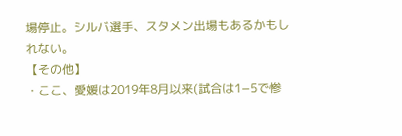場停止。シルバ選手、スタメン出場もあるかもしれない。
【その他】
・ここ、愛媛は2019年8月以来(試合は1−5で惨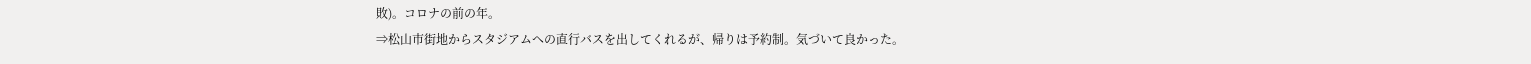敗)。コロナの前の年。
⇒松山市街地からスタジアムへの直行バスを出してくれるが、帰りは予約制。気づいて良かった。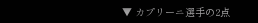▼ カプリーニ選手の2点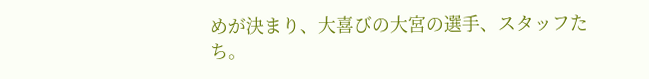めが決まり、大喜びの大宮の選手、スタッフたち。